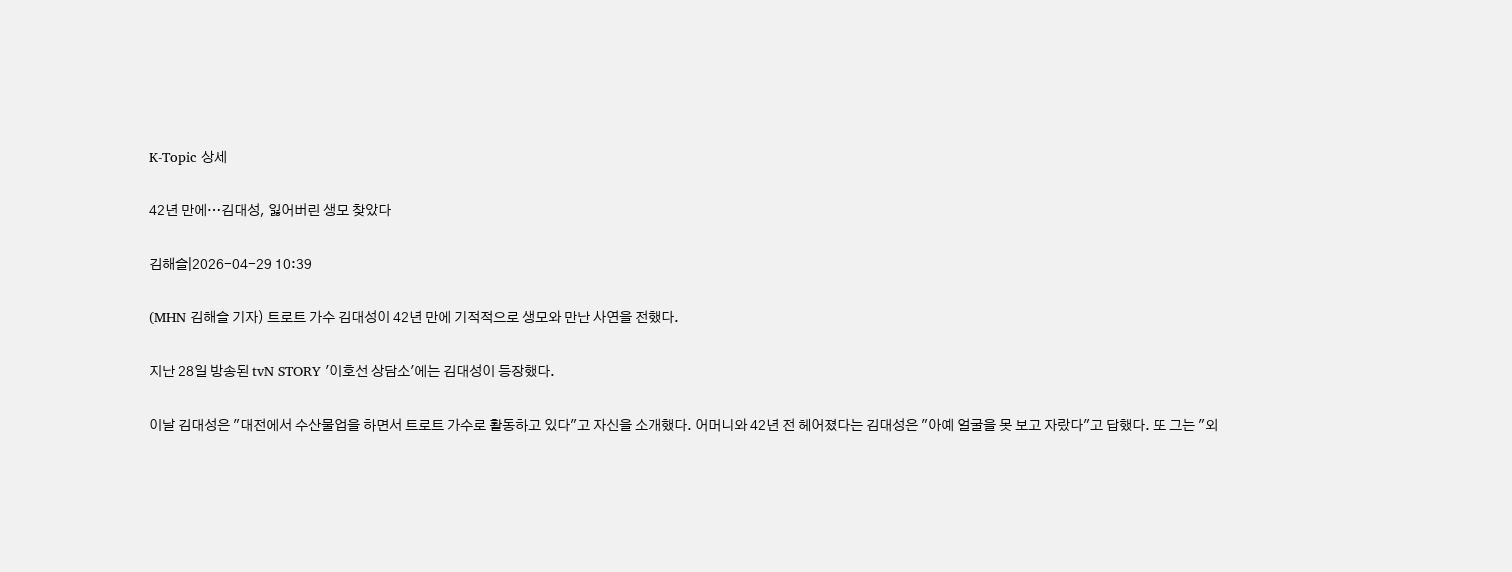K-Topic 상세

42년 만에…김대성, 잃어버린 생모 찾았다

김해슬|2026-04-29 10:39

(MHN 김해슬 기자) 트로트 가수 김대성이 42년 만에 기적적으로 생모와 만난 사연을 전했다.

지난 28일 방송된 tvN STORY '이호선 상담소'에는 김대성이 등장했다.

이날 김대성은 "대전에서 수산물업을 하면서 트로트 가수로 활동하고 있다"고 자신을 소개했다. 어머니와 42년 전 헤어졌다는 김대성은 "아예 얼굴을 못 보고 자랐다"고 답했다. 또 그는 "외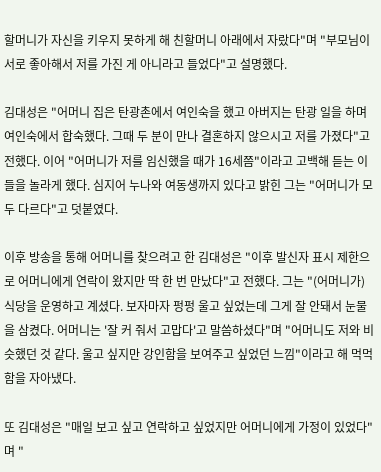할머니가 자신을 키우지 못하게 해 친할머니 아래에서 자랐다"며 "부모님이 서로 좋아해서 저를 가진 게 아니라고 들었다"고 설명했다.

김대성은 "어머니 집은 탄광촌에서 여인숙을 했고 아버지는 탄광 일을 하며 여인숙에서 합숙했다. 그때 두 분이 만나 결혼하지 않으시고 저를 가졌다"고 전했다. 이어 "어머니가 저를 임신했을 때가 16세쯤"이라고 고백해 듣는 이들을 놀라게 했다. 심지어 누나와 여동생까지 있다고 밝힌 그는 "어머니가 모두 다르다"고 덧붙였다.

이후 방송을 통해 어머니를 찾으려고 한 김대성은 "이후 발신자 표시 제한으로 어머니에게 연락이 왔지만 딱 한 번 만났다"고 전했다. 그는 "(어머니가) 식당을 운영하고 계셨다. 보자마자 펑펑 울고 싶었는데 그게 잘 안돼서 눈물을 삼켰다. 어머니는 '잘 커 줘서 고맙다'고 말씀하셨다"며 "어머니도 저와 비슷했던 것 같다. 울고 싶지만 강인함을 보여주고 싶었던 느낌"이라고 해 먹먹함을 자아냈다.

또 김대성은 "매일 보고 싶고 연락하고 싶었지만 어머니에게 가정이 있었다"며 "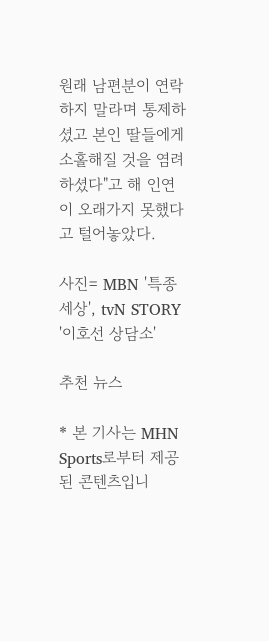원래 남편분이 연락하지 말라며 통제하셨고 본인 딸들에게 소홀해질 것을 염려하셨다"고 해 인연이 오래가지 못했다고 털어놓았다.

사진= MBN '특종세상', tvN STORY '이호선 상담소'

추천 뉴스

* 본 기사는 MHN Sports로부터 제공된 콘텐츠입니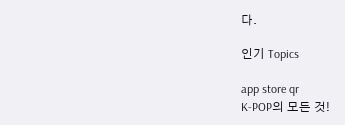다.

인기 Topics

app store qr
K-POP의 모든 것!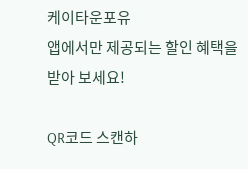케이타운포유
앱에서만 제공되는 할인 혜택을 받아 보세요!

QR코드 스캔하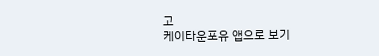고
케이타운포유 앱으로 보기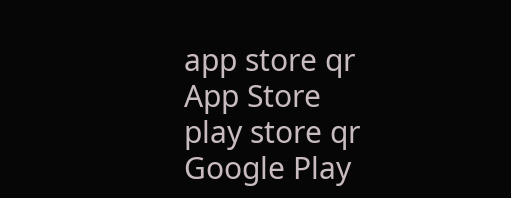app store qr
App Store
play store qr
Google Play